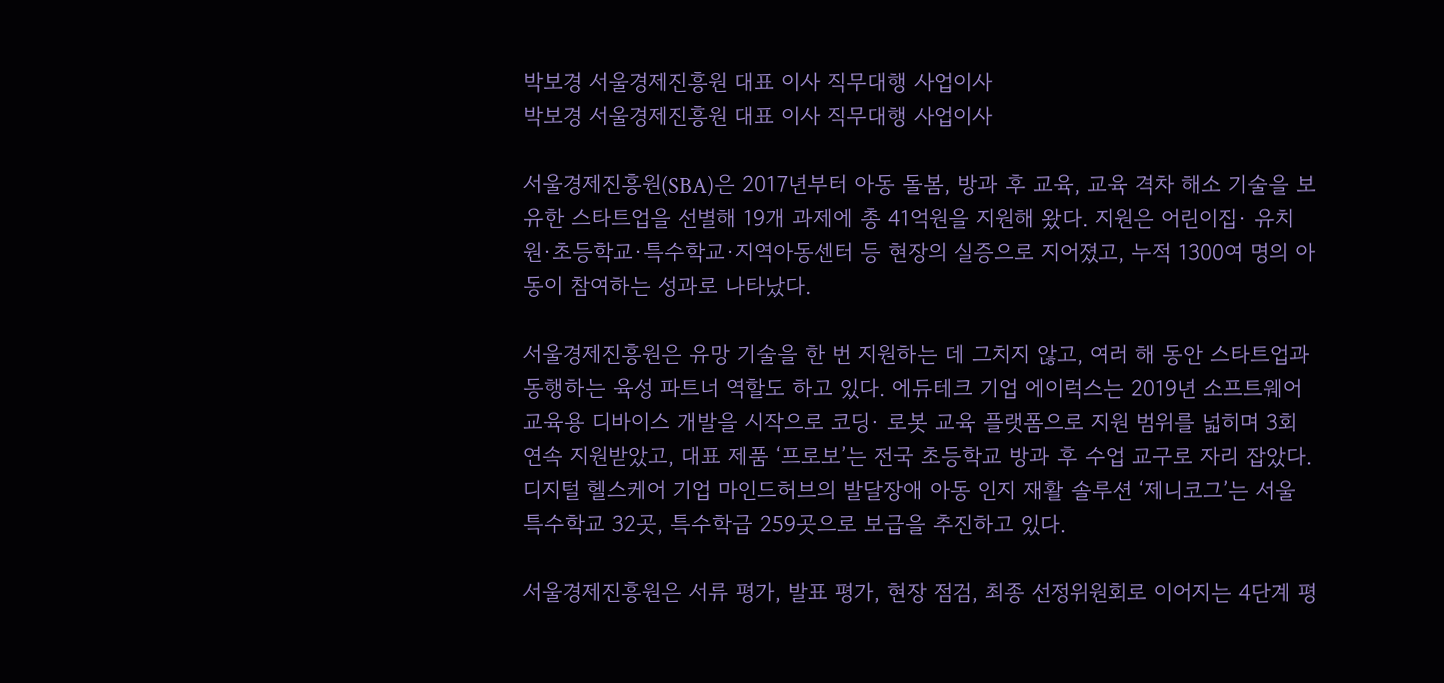박보경 서울경제진흥원 대표 이사 직무대행 사업이사
박보경 서울경제진흥원 대표 이사 직무대행 사업이사

서울경제진흥원(SBA)은 2017년부터 아동 돌봄, 방과 후 교육, 교육 격차 해소 기술을 보유한 스타트업을 선별해 19개 과제에 총 41억원을 지원해 왔다. 지원은 어린이집· 유치원·초등학교·특수학교·지역아동센터 등 현장의 실증으로 지어졌고, 누적 1300여 명의 아동이 참여하는 성과로 나타났다.

서울경제진흥원은 유망 기술을 한 번 지원하는 데 그치지 않고, 여러 해 동안 스타트업과 동행하는 육성 파트너 역할도 하고 있다. 에듀테크 기업 에이럭스는 2019년 소프트웨어 교육용 디바이스 개발을 시작으로 코딩· 로봇 교육 플랫폼으로 지원 범위를 넓히며 3회 연속 지원받았고, 대표 제품 ‘프로보’는 전국 초등학교 방과 후 수업 교구로 자리 잡았다. 디지털 헬스케어 기업 마인드허브의 발달장애 아동 인지 재활 솔루션 ‘제니코그’는 서울 특수학교 32곳, 특수학급 259곳으로 보급을 추진하고 있다.

서울경제진흥원은 서류 평가, 발표 평가, 현장 점검, 최종 선정위원회로 이어지는 4단계 평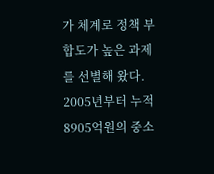가 체계로 정책 부합도가 높은 과제를 선별해 왔다. 2005년부터 누적 8905억원의 중소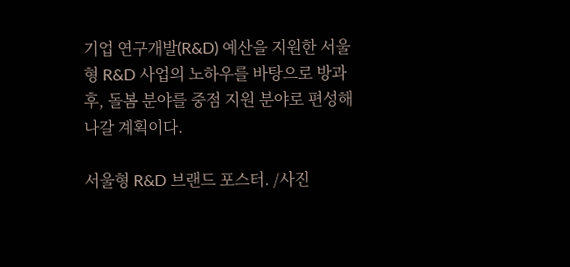기업 연구개발(R&D) 예산을 지원한 서울형 R&D 사업의 노하우를 바탕으로 방과 후, 돌봄 분야를 중점 지원 분야로 편성해 나갈 계획이다.

서울형 R&D 브랜드 포스터. /사진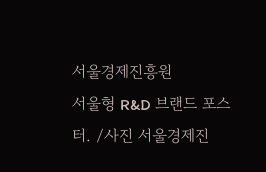서울경제진흥원
서울형 R&D 브랜드 포스터. /사진 서울경제진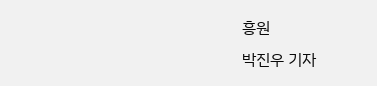흥원
박진우 기자